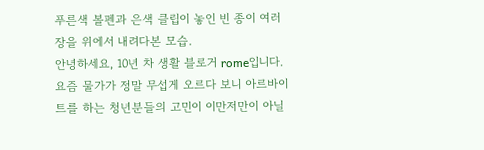푸른색 볼펜과 은색 클립이 놓인 빈 종이 여러 장을 위에서 내려다본 모습.
안녕하세요, 10년 차 생활 블로거 rome입니다. 요즘 물가가 정말 무섭게 오르다 보니 아르바이트를 하는 청년분들의 고민이 이만저만이 아닐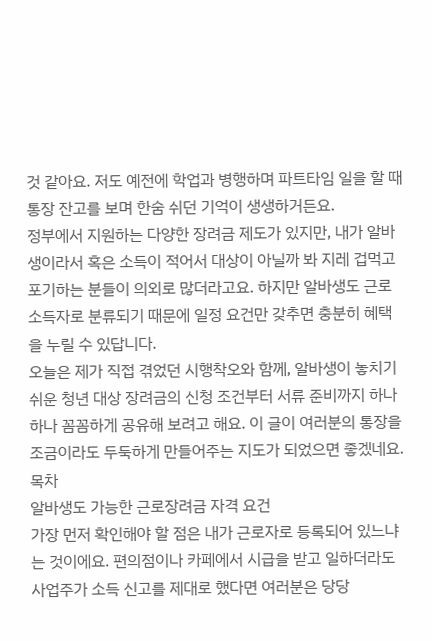것 같아요. 저도 예전에 학업과 병행하며 파트타임 일을 할 때 통장 잔고를 보며 한숨 쉬던 기억이 생생하거든요.
정부에서 지원하는 다양한 장려금 제도가 있지만, 내가 알바생이라서 혹은 소득이 적어서 대상이 아닐까 봐 지레 겁먹고 포기하는 분들이 의외로 많더라고요. 하지만 알바생도 근로소득자로 분류되기 때문에 일정 요건만 갖추면 충분히 혜택을 누릴 수 있답니다.
오늘은 제가 직접 겪었던 시행착오와 함께, 알바생이 놓치기 쉬운 청년 대상 장려금의 신청 조건부터 서류 준비까지 하나하나 꼼꼼하게 공유해 보려고 해요. 이 글이 여러분의 통장을 조금이라도 두둑하게 만들어주는 지도가 되었으면 좋겠네요.
목차
알바생도 가능한 근로장려금 자격 요건
가장 먼저 확인해야 할 점은 내가 근로자로 등록되어 있느냐는 것이에요. 편의점이나 카페에서 시급을 받고 일하더라도 사업주가 소득 신고를 제대로 했다면 여러분은 당당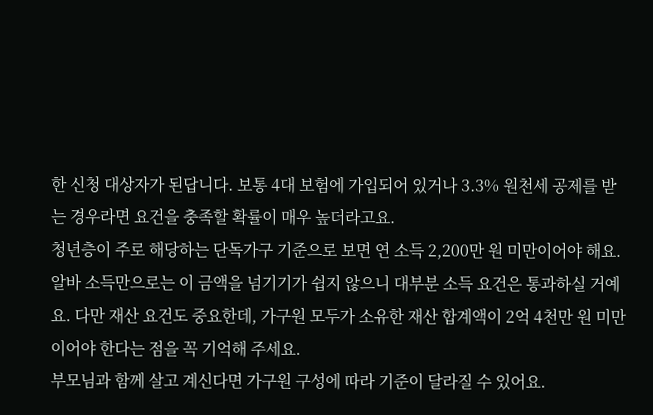한 신청 대상자가 된답니다. 보통 4대 보험에 가입되어 있거나 3.3% 원천세 공제를 받는 경우라면 요건을 충족할 확률이 매우 높더라고요.
청년층이 주로 해당하는 단독가구 기준으로 보면 연 소득 2,200만 원 미만이어야 해요. 알바 소득만으로는 이 금액을 넘기기가 쉽지 않으니 대부분 소득 요건은 통과하실 거예요. 다만 재산 요건도 중요한데, 가구원 모두가 소유한 재산 합계액이 2억 4천만 원 미만이어야 한다는 점을 꼭 기억해 주세요.
부모님과 함께 살고 계신다면 가구원 구성에 따라 기준이 달라질 수 있어요.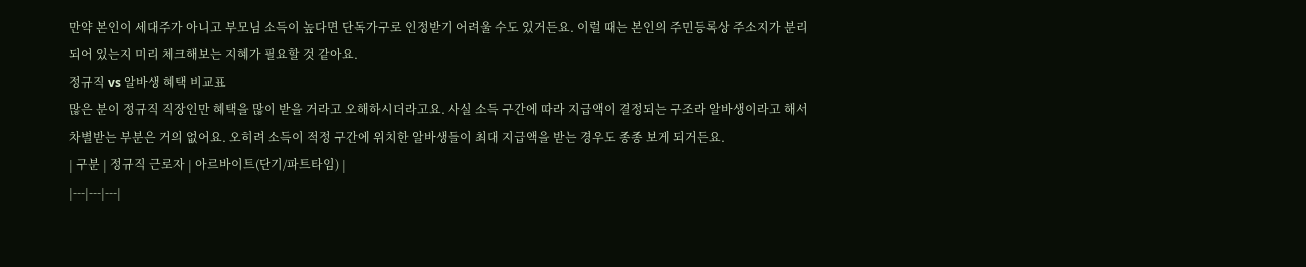만약 본인이 세대주가 아니고 부모님 소득이 높다면 단독가구로 인정받기 어려울 수도 있거든요. 이럴 때는 본인의 주민등록상 주소지가 분리되어 있는지 미리 체크해보는 지혜가 필요할 것 같아요.
정규직 vs 알바생 혜택 비교표
많은 분이 정규직 직장인만 혜택을 많이 받을 거라고 오해하시더라고요. 사실 소득 구간에 따라 지급액이 결정되는 구조라 알바생이라고 해서 차별받는 부분은 거의 없어요. 오히려 소득이 적정 구간에 위치한 알바생들이 최대 지급액을 받는 경우도 종종 보게 되거든요.
| 구분 | 정규직 근로자 | 아르바이트(단기/파트타임) |
|---|---|---|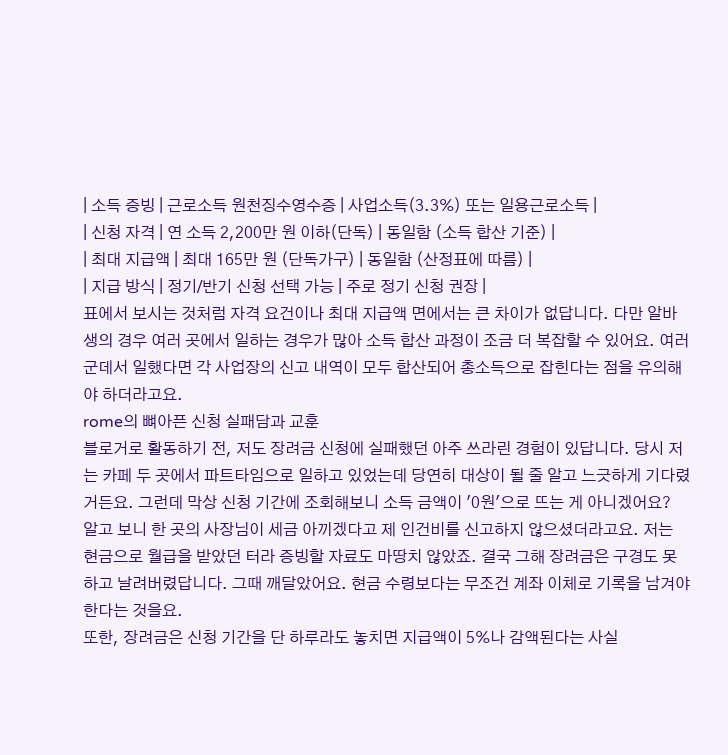| 소득 증빙 | 근로소득 원천징수영수증 | 사업소득(3.3%) 또는 일용근로소득 |
| 신청 자격 | 연 소득 2,200만 원 이하(단독) | 동일함 (소득 합산 기준) |
| 최대 지급액 | 최대 165만 원 (단독가구) | 동일함 (산정표에 따름) |
| 지급 방식 | 정기/반기 신청 선택 가능 | 주로 정기 신청 권장 |
표에서 보시는 것처럼 자격 요건이나 최대 지급액 면에서는 큰 차이가 없답니다. 다만 알바생의 경우 여러 곳에서 일하는 경우가 많아 소득 합산 과정이 조금 더 복잡할 수 있어요. 여러 군데서 일했다면 각 사업장의 신고 내역이 모두 합산되어 총소득으로 잡힌다는 점을 유의해야 하더라고요.
rome의 뼈아픈 신청 실패담과 교훈
블로거로 활동하기 전, 저도 장려금 신청에 실패했던 아주 쓰라린 경험이 있답니다. 당시 저는 카페 두 곳에서 파트타임으로 일하고 있었는데 당연히 대상이 될 줄 알고 느긋하게 기다렸거든요. 그런데 막상 신청 기간에 조회해보니 소득 금액이 '0원'으로 뜨는 게 아니겠어요?
알고 보니 한 곳의 사장님이 세금 아끼겠다고 제 인건비를 신고하지 않으셨더라고요. 저는 현금으로 월급을 받았던 터라 증빙할 자료도 마땅치 않았죠. 결국 그해 장려금은 구경도 못 하고 날려버렸답니다. 그때 깨달았어요. 현금 수령보다는 무조건 계좌 이체로 기록을 남겨야 한다는 것을요.
또한, 장려금은 신청 기간을 단 하루라도 놓치면 지급액이 5%나 감액된다는 사실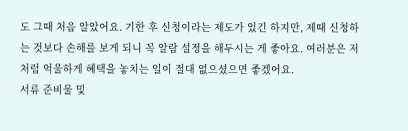도 그때 처음 알았어요. 기한 후 신청이라는 제도가 있긴 하지만, 제때 신청하는 것보다 손해를 보게 되니 꼭 알람 설정을 해두시는 게 좋아요. 여러분은 저처럼 억울하게 혜택을 놓치는 일이 절대 없으셨으면 좋겠어요.
서류 준비물 및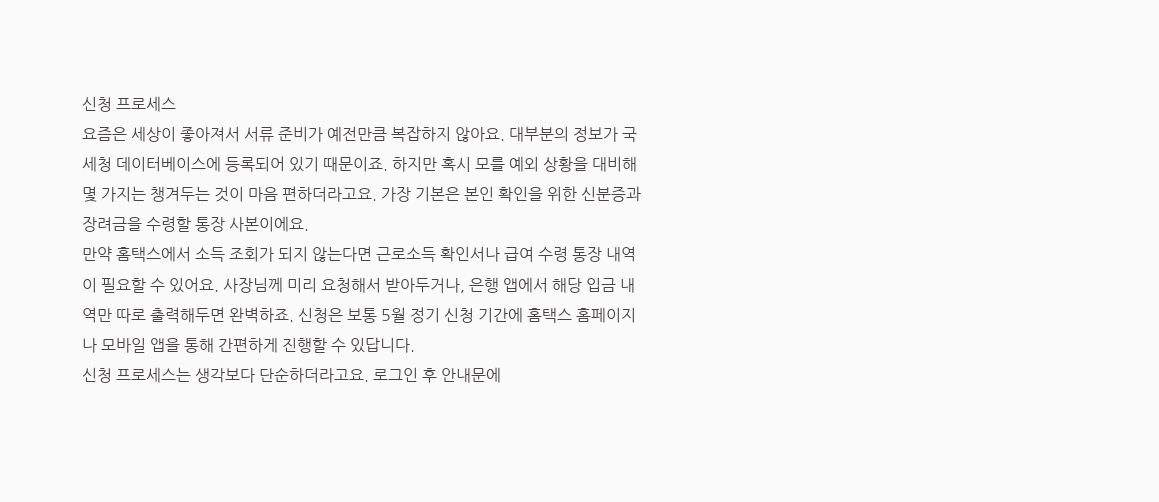신청 프로세스
요즘은 세상이 좋아져서 서류 준비가 예전만큼 복잡하지 않아요. 대부분의 정보가 국세청 데이터베이스에 등록되어 있기 때문이죠. 하지만 혹시 모를 예외 상황을 대비해 몇 가지는 챙겨두는 것이 마음 편하더라고요. 가장 기본은 본인 확인을 위한 신분증과 장려금을 수령할 통장 사본이에요.
만약 홈택스에서 소득 조회가 되지 않는다면 근로소득 확인서나 급여 수령 통장 내역이 필요할 수 있어요. 사장님께 미리 요청해서 받아두거나, 은행 앱에서 해당 입금 내역만 따로 출력해두면 완벽하죠. 신청은 보통 5월 정기 신청 기간에 홈택스 홈페이지나 모바일 앱을 통해 간편하게 진행할 수 있답니다.
신청 프로세스는 생각보다 단순하더라고요. 로그인 후 안내문에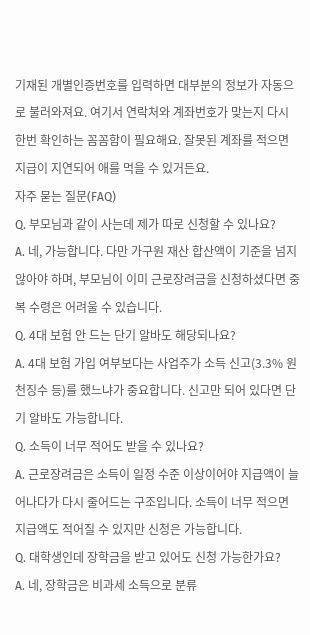기재된 개별인증번호를 입력하면 대부분의 정보가 자동으로 불러와져요. 여기서 연락처와 계좌번호가 맞는지 다시 한번 확인하는 꼼꼼함이 필요해요. 잘못된 계좌를 적으면 지급이 지연되어 애를 먹을 수 있거든요.
자주 묻는 질문(FAQ)
Q. 부모님과 같이 사는데 제가 따로 신청할 수 있나요?
A. 네, 가능합니다. 다만 가구원 재산 합산액이 기준을 넘지 않아야 하며, 부모님이 이미 근로장려금을 신청하셨다면 중복 수령은 어려울 수 있습니다.
Q. 4대 보험 안 드는 단기 알바도 해당되나요?
A. 4대 보험 가입 여부보다는 사업주가 소득 신고(3.3% 원천징수 등)를 했느냐가 중요합니다. 신고만 되어 있다면 단기 알바도 가능합니다.
Q. 소득이 너무 적어도 받을 수 있나요?
A. 근로장려금은 소득이 일정 수준 이상이어야 지급액이 늘어나다가 다시 줄어드는 구조입니다. 소득이 너무 적으면 지급액도 적어질 수 있지만 신청은 가능합니다.
Q. 대학생인데 장학금을 받고 있어도 신청 가능한가요?
A. 네, 장학금은 비과세 소득으로 분류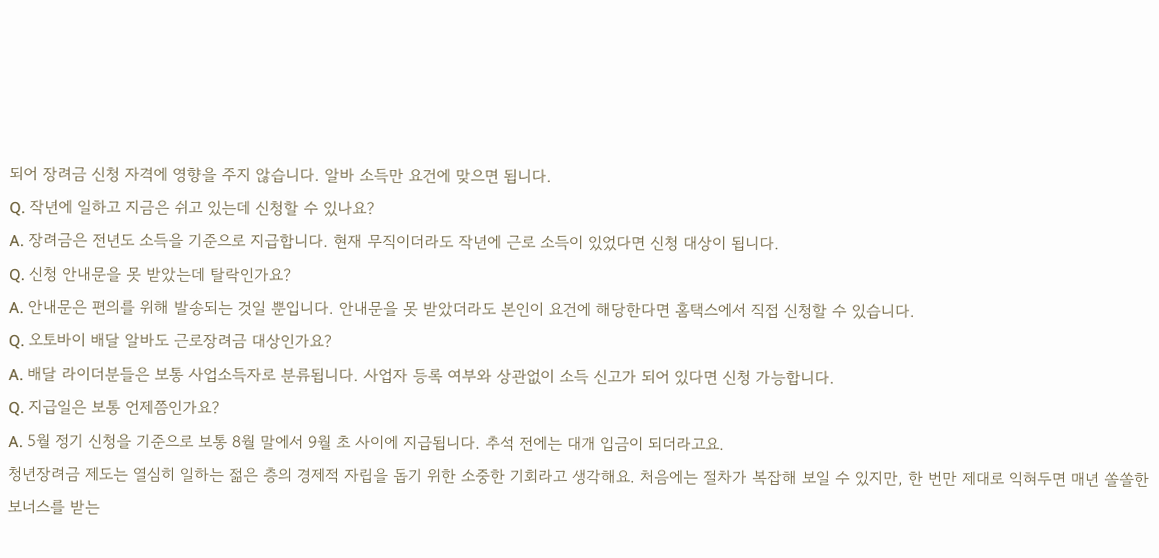되어 장려금 신청 자격에 영향을 주지 않습니다. 알바 소득만 요건에 맞으면 됩니다.
Q. 작년에 일하고 지금은 쉬고 있는데 신청할 수 있나요?
A. 장려금은 전년도 소득을 기준으로 지급합니다. 현재 무직이더라도 작년에 근로 소득이 있었다면 신청 대상이 됩니다.
Q. 신청 안내문을 못 받았는데 탈락인가요?
A. 안내문은 편의를 위해 발송되는 것일 뿐입니다. 안내문을 못 받았더라도 본인이 요건에 해당한다면 홈택스에서 직접 신청할 수 있습니다.
Q. 오토바이 배달 알바도 근로장려금 대상인가요?
A. 배달 라이더분들은 보통 사업소득자로 분류됩니다. 사업자 등록 여부와 상관없이 소득 신고가 되어 있다면 신청 가능합니다.
Q. 지급일은 보통 언제쯤인가요?
A. 5월 정기 신청을 기준으로 보통 8월 말에서 9월 초 사이에 지급됩니다. 추석 전에는 대개 입금이 되더라고요.
청년장려금 제도는 열심히 일하는 젊은 층의 경제적 자립을 돕기 위한 소중한 기회라고 생각해요. 처음에는 절차가 복잡해 보일 수 있지만, 한 번만 제대로 익혀두면 매년 쏠쏠한 보너스를 받는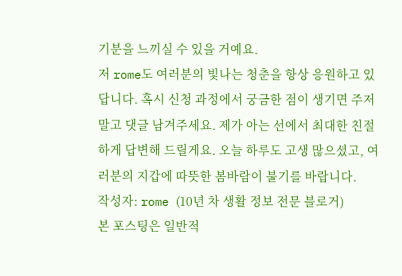기분을 느끼실 수 있을 거예요.
저 rome도 여러분의 빛나는 청춘을 항상 응원하고 있답니다. 혹시 신청 과정에서 궁금한 점이 생기면 주저 말고 댓글 남겨주세요. 제가 아는 선에서 최대한 친절하게 답변해 드릴게요. 오늘 하루도 고생 많으셨고, 여러분의 지갑에 따뜻한 봄바람이 불기를 바랍니다.
작성자: rome (10년 차 생활 정보 전문 블로거)
본 포스팅은 일반적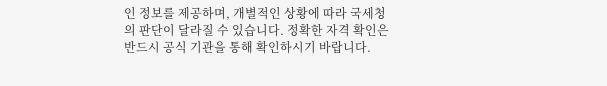인 정보를 제공하며, 개별적인 상황에 따라 국세청의 판단이 달라질 수 있습니다. 정확한 자격 확인은 반드시 공식 기관을 통해 확인하시기 바랍니다.